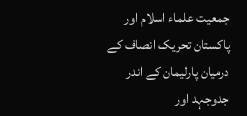جمعیت علماء اسلام اور پاکستان تحریک انصاف کے درمیان پارلیمان کے اندر جدوجہد اور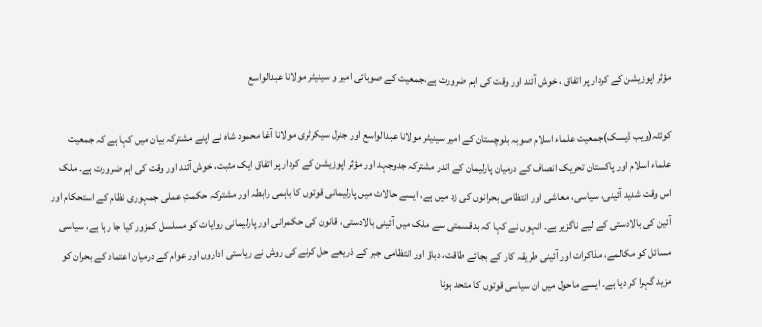مؤثر اپوزیشن کے کردار پر اتفاق ، خوش آئند اور وقت کی اہم ضرورت ہے،جمعیت کے صوبائی امیر و سینیٹر مولانا عبدالواسع

کوئٹہ(ویب ڈیسک)جمعیت علماء اسلام صوبہ بلوچستان کے امیر سینیٹر مولانا عبدالواسع اور جنرل سیکرٹری مولانا آغا محمود شاہ نے اپنے مشترکہ بیان میں کہا ہے کہ جمعیت علماء اسلام اور پاکستان تحریک انصاف کے درمیان پارلیمان کے اندر مشترکہ جدوجہد اور مؤثر اپوزیشن کے کردار پر اتفاق ایک مثبت، خوش آئند اور وقت کی اہم ضرورت ہے۔ ملک اس وقت شدید آئینی، سیاسی، معاشی اور انتظامی بحرانوں کی زد میں ہے، ایسے حالات میں پارلیمانی قوتوں کا باہمی رابطہ اور مشترکہ حکمتِ عملی جمہوری نظام کے استحکام اور آئین کی بالادستی کے لیے ناگزیر ہے۔ انہوں نے کہا کہ بدقسمتی سے ملک میں آئینی بالادستی، قانون کی حکمرانی اور پارلیمانی روایات کو مسلسل کمزور کیا جا رہا ہے، سیاسی مسائل کو مکالمے، مذاکرات اور آئینی طریقہ کار کے بجائے طاقت، دباؤ اور انتظامی جبر کے ذریعے حل کرنے کی روش نے ریاستی اداروں اور عوام کے درمیان اعتماد کے بحران کو مزید گہرا کر دیا ہے۔ ایسے ماحول میں ان سیاسی قوتوں کا متحد ہونا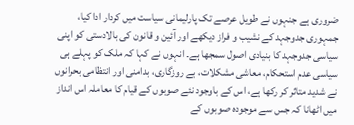ضروری ہے جنہوں نے طویل عرصے تک پارلیمانی سیاست میں کردار ادا کیا، جمہوری جدوجہد کے نشیب و فراز دیکھے اور آئین و قانون کی بالادستی کو اپنی سیاسی جدوجہد کا بنیادی اصول سمجھا ہے۔ انہوں نے کہا کہ ملک کو پہلے ہی سیاسی عدم استحکام، معاشی مشکلات، بے روزگاری، بدامنی اور انتظامی بحرانوں نے شدید متاثر کر رکھا ہے، اس کے باوجود نئے صوبوں کے قیام کا معاملہ اس انداز میں اٹھانا کہ جس سے موجودہ صوبوں کے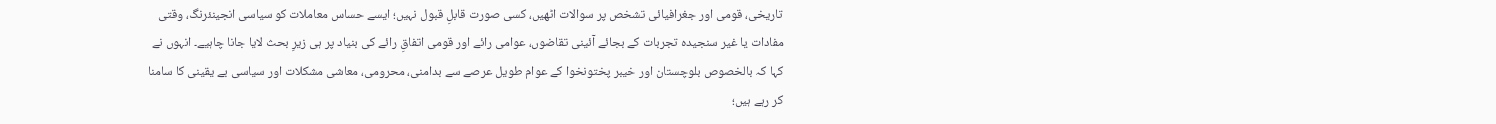تاریخی، قومی اور جغرافیائی تشخص پر سوالات اٹھیں، کسی صورت قابلِ قبول نہیں؛ ایسے حساس معاملات کو سیاسی انجینئرنگ، وقتی مفادات یا غیر سنجیدہ تجربات کے بجائے آئینی تقاضوں، عوامی رائے اور قومی اتفاقِ رائے کی بنیاد پر ہی زیرِ بحث لایا جانا چاہیے۔ انہوں نے کہا کہ بالخصوص بلوچستان اور خیبر پختونخوا کے عوام طویل عرصے سے بدامنی، محرومی، معاشی مشکلات اور سیاسی بے یقینی کا سامنا کر رہے ہیں؛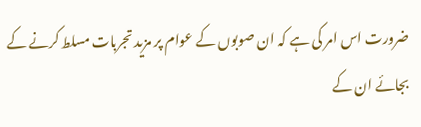ضرورت اس امر کی ہے کہ ان صوبوں کے عوام پر مزید تجربات مسلط کرنے کے بجائے ان کے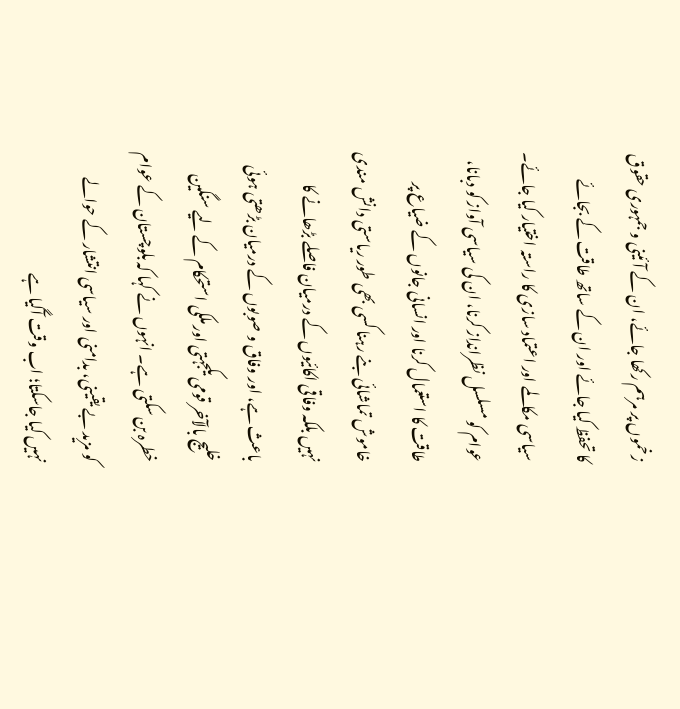زخموں پر مرہم رکھا جائے، ان کے آئینی و جمہوری حقوق کا تحفظ کیا جائے اور ان کے ساتھ طاقت کے بجائے سیاسی مکالمے اور اعتماد سازی کا راستہ اختیار کیا جائے۔ عوام کو مسلسل نظرانداز کرنا، ان کی سیاسی آواز کو دبانا، طاقت کا استعمال کرنا اور انسانی جانوں کے ضیاع پر خاموش تماشائی بنے رہنا کسی بھی طور ریاستی دانش مندی نہیں بلکہ وفاقی اکائیوں کے درمیان فاصلے بڑھانے کا باعث ہے، اور وفاق و صوبوں کے درمیان بڑھتی ہوئی خلیج بالآخر قومی یکجہتی اور ملکی استحکام کے لیے سنگین خطرہ بن سکتی ہے۔ انہوں نے کہا کہ بلوچستان کے عوام کو مزید بے یقینی، بدامنی اور سیاسی انتشار کے حوالے نہیں کیا جاسکتا؛ اب وقت آگیا ہے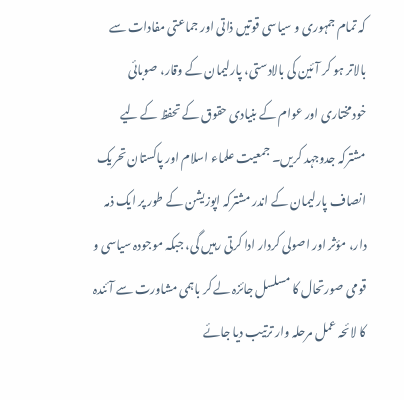کہ تمام جمہوری و سیاسی قوتیں ذاتی اور جماعتی مفادات سے بالاتر ہو کر آئین کی بالادستی، پارلیمان کے وقار، صوبائی خودمختاری اور عوام کے بنیادی حقوق کے تحفظ کے لیے مشترکہ جدوجہد کریں۔ جمعیت علماء اسلام اور پاکستان تحریک انصاف پارلیمان کے اندر مشترکہ اپوزیشن کے طور پر ایک ذمہ دار، مؤثر اور اصولی کردار ادا کرتی رہیں گی، جبکہ موجودہ سیاسی و قومی صورتحال کا مسلسل جائزہ لے کر باہمی مشاورت سے آئندہ کا لائحہ عمل مرحلہ وار ترتیب دیا جائے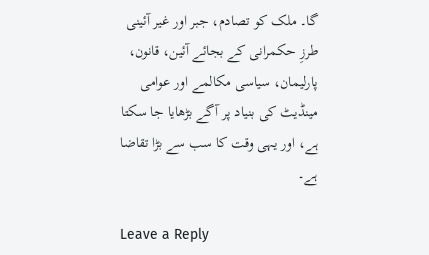گا۔ ملک کو تصادم، جبر اور غیر آئینی طرزِ حکمرانی کے بجائے آئین، قانون، پارلیمان، سیاسی مکالمے اور عوامی مینڈیٹ کی بنیاد پر آگے بڑھایا جا سکتا ہے، اور یہی وقت کا سب سے بڑا تقاضا ہے۔

Leave a Reply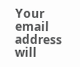Your email address will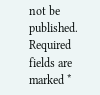not be published. Required fields are marked *